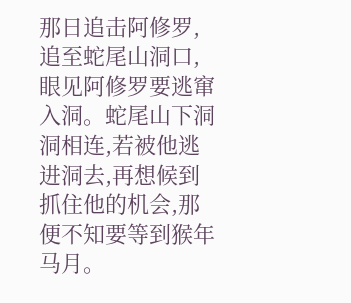那日追击阿修罗,追至蛇尾山洞口,眼见阿修罗要逃窜入洞。蛇尾山下洞洞相连,若被他逃进洞去,再想候到抓住他的机会,那便不知要等到猴年马月。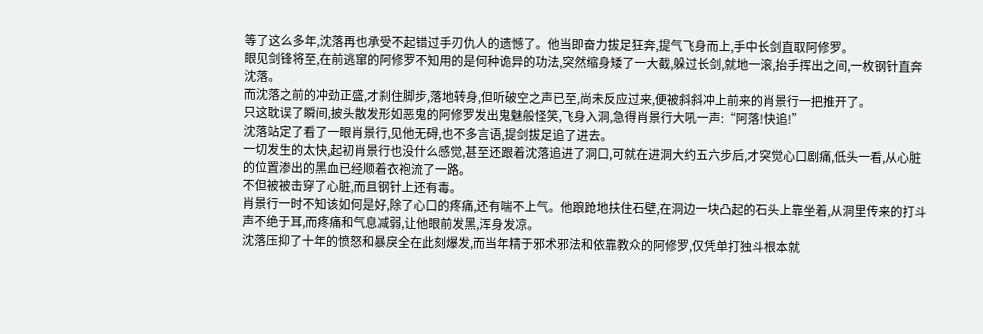等了这么多年,沈落再也承受不起错过手刃仇人的遗憾了。他当即奋力拔足狂奔,提气飞身而上,手中长剑直取阿修罗。
眼见剑锋将至,在前逃窜的阿修罗不知用的是何种诡异的功法,突然缩身矮了一大截,躲过长剑,就地一滚,抬手挥出之间,一枚钢针直奔沈落。
而沈落之前的冲劲正盛,才刹住脚步,落地转身,但听破空之声已至,尚未反应过来,便被斜斜冲上前来的肖景行一把推开了。
只这耽误了瞬间,披头散发形如恶鬼的阿修罗发出鬼魅般怪笑,飞身入洞,急得肖景行大吼一声:“阿落!快追!”
沈落站定了看了一眼肖景行,见他无碍,也不多言语,提剑拔足追了进去。
一切发生的太快,起初肖景行也没什么感觉,甚至还跟着沈落追进了洞口,可就在进洞大约五六步后,才突觉心口剧痛,低头一看,从心脏的位置渗出的黑血已经顺着衣袍流了一路。
不但被被击穿了心脏,而且钢针上还有毒。
肖景行一时不知该如何是好,除了心口的疼痛,还有喘不上气。他踉跄地扶住石壁,在洞边一块凸起的石头上靠坐着,从洞里传来的打斗声不绝于耳,而疼痛和气息减弱,让他眼前发黑,浑身发凉。
沈落压抑了十年的愤怒和暴戾全在此刻爆发,而当年精于邪术邪法和依靠教众的阿修罗,仅凭单打独斗根本就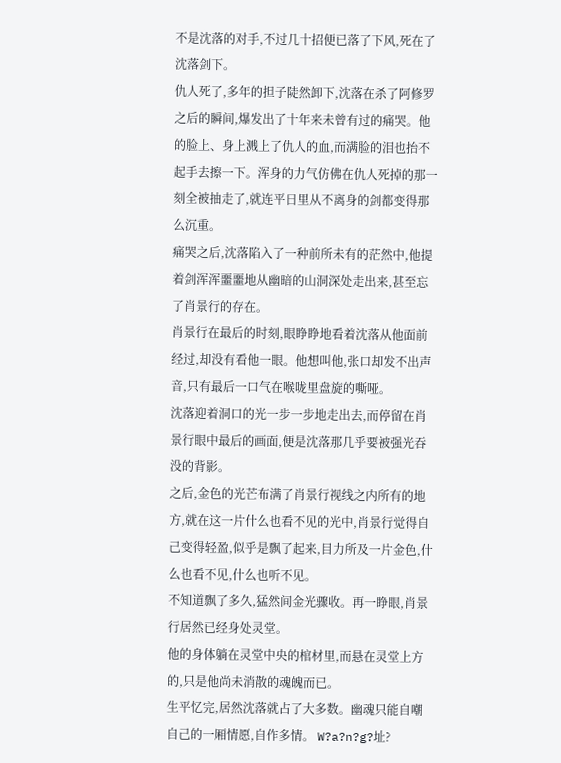不是沈落的对手,不过几十招便已落了下风,死在了沈落剑下。
仇人死了,多年的担子陡然卸下,沈落在杀了阿修罗之后的瞬间,爆发出了十年来未曾有过的痛哭。他的脸上、身上溅上了仇人的血,而满脸的泪也抬不起手去擦一下。浑身的力气仿佛在仇人死掉的那一刻全被抽走了,就连平日里从不离身的剑都变得那么沉重。
痛哭之后,沈落陷入了一种前所未有的茫然中,他提着剑浑浑噩噩地从幽暗的山洞深处走出来,甚至忘了肖景行的存在。
肖景行在最后的时刻,眼睁睁地看着沈落从他面前经过,却没有看他一眼。他想叫他,张口却发不出声音,只有最后一口气在喉咙里盘旋的嘶哑。
沈落迎着洞口的光一步一步地走出去,而停留在肖景行眼中最后的画面,便是沈落那几乎要被强光吞没的背影。
之后,金色的光芒布满了肖景行视线之内所有的地方,就在这一片什么也看不见的光中,肖景行觉得自己变得轻盈,似乎是飘了起来,目力所及一片金色,什么也看不见,什么也听不见。
不知道飘了多久,猛然间金光骤收。再一睁眼,肖景行居然已经身处灵堂。
他的身体躺在灵堂中央的棺材里,而悬在灵堂上方的,只是他尚未消散的魂魄而已。
生平忆完,居然沈落就占了大多数。幽魂只能自嘲自己的一厢情愿,自作多情。 W?a?n?g?址?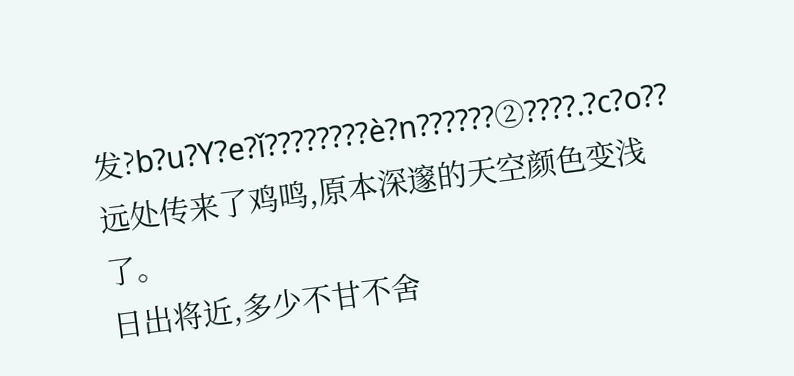发?b?u?Y?e?ǐ????????è?n??????②????.?c?o??
远处传来了鸡鸣,原本深邃的天空颜色变浅了。
日出将近,多少不甘不舍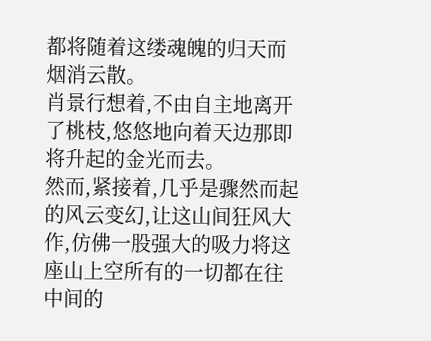都将随着这缕魂魄的归天而烟消云散。
肖景行想着,不由自主地离开了桃枝,悠悠地向着天边那即将升起的金光而去。
然而,紧接着,几乎是骤然而起的风云变幻,让这山间狂风大作,仿佛一股强大的吸力将这座山上空所有的一切都在往中间的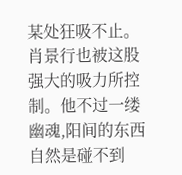某处狂吸不止。
肖景行也被这股强大的吸力所控制。他不过一缕幽魂,阳间的东西自然是碰不到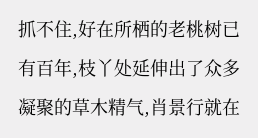抓不住,好在所栖的老桃树已有百年,枝丫处延伸出了众多凝聚的草木精气,肖景行就在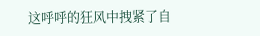这呼呼的狂风中拽紧了自